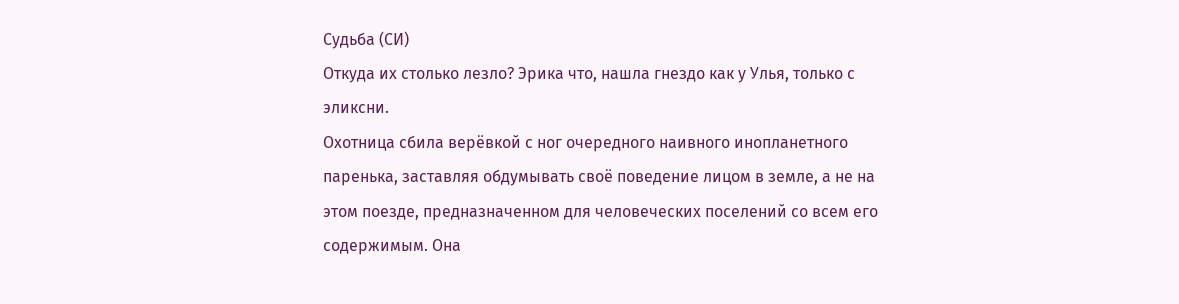Судьба (СИ)
Откуда их столько лезло? Эрика что, нашла гнездо как у Улья, только с эликсни.
Охотница сбила верёвкой с ног очередного наивного инопланетного паренька, заставляя обдумывать своё поведение лицом в земле, а не на этом поезде, предназначенном для человеческих поселений со всем его содержимым. Она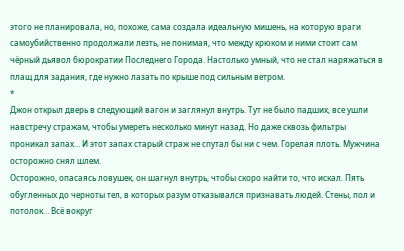этого не планировала, но, похоже, сама создала идеальную мишень, на которую враги самоубийственно продолжали лезть, не понимая, что между крюком и ними стоит сам чёрный дьявол бюрократии Последнего Города. Настолько умный, что не стал наряжаться в плащ для задания, где нужно лазать по крыше под сильным ветром.
*
Джон открыл дверь в следующий вагон и заглянул внутрь. Тут не было падших, все ушли навстречу стражам, чтобы умереть несколько минут назад. Но даже сквозь фильтры проникал запах… И этот запах старый страж не спутал бы ни с чем. Горелая плоть. Мужчина осторожно снял шлем.
Осторожно, опасаясь ловушек, он шагнул внутрь, чтобы скоро найти то, что искал. Пять обугленных до черноты тел, в которых разум отказывался признавать людей. Стены, пол и потолок… Всё вокруг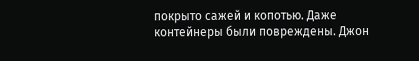покрыто сажей и копотью. Даже контейнеры были повреждены. Джон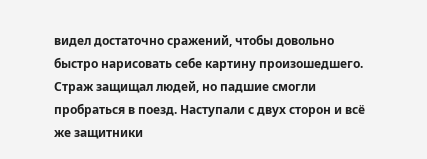видел достаточно сражений, чтобы довольно быстро нарисовать себе картину произошедшего. Страж защищал людей, но падшие смогли пробраться в поезд. Наступали с двух сторон и всё же защитники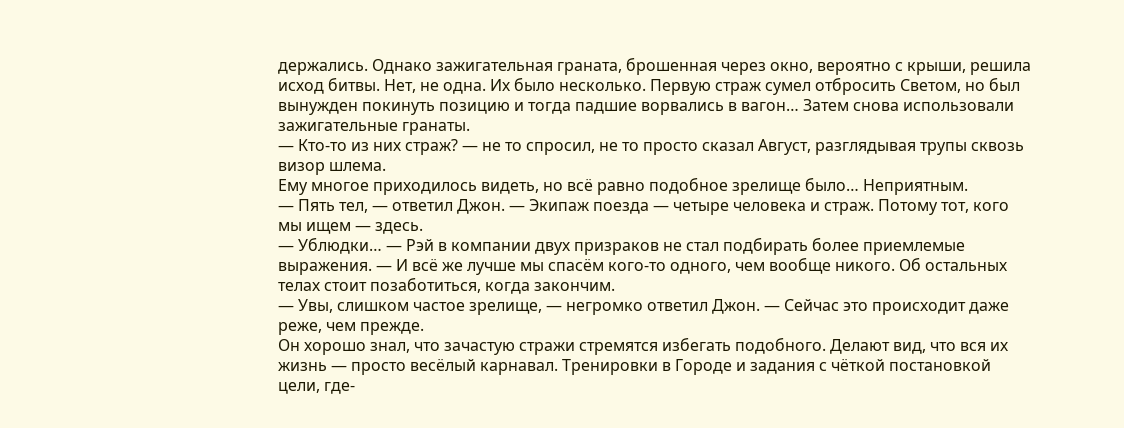держались. Однако зажигательная граната, брошенная через окно, вероятно с крыши, решила исход битвы. Нет, не одна. Их было несколько. Первую страж сумел отбросить Светом, но был вынужден покинуть позицию и тогда падшие ворвались в вагон… Затем снова использовали зажигательные гранаты.
— Кто-то из них страж? — не то спросил, не то просто сказал Август, разглядывая трупы сквозь визор шлема.
Ему многое приходилось видеть, но всё равно подобное зрелище было… Неприятным.
— Пять тел, — ответил Джон. — Экипаж поезда — четыре человека и страж. Потому тот, кого мы ищем — здесь.
— Ублюдки… — Рэй в компании двух призраков не стал подбирать более приемлемые выражения. — И всё же лучше мы спасём кого-то одного, чем вообще никого. Об остальных телах стоит позаботиться, когда закончим.
— Увы, слишком частое зрелище, — негромко ответил Джон. — Сейчас это происходит даже реже, чем прежде.
Он хорошо знал, что зачастую стражи стремятся избегать подобного. Делают вид, что вся их жизнь — просто весёлый карнавал. Тренировки в Городе и задания с чёткой постановкой цели, где-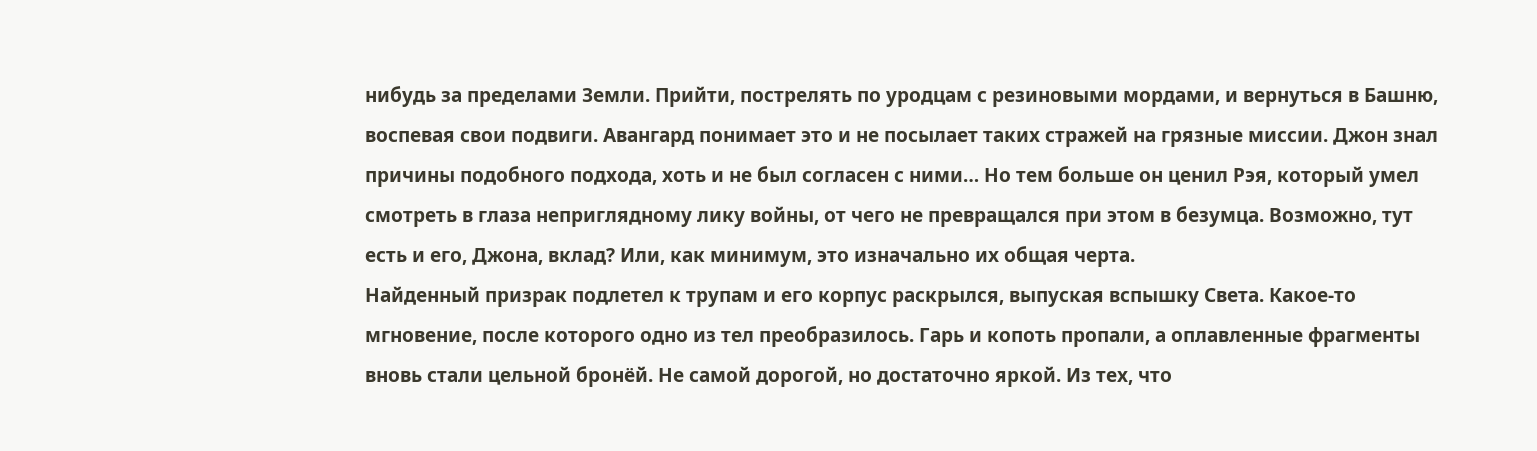нибудь за пределами Земли. Прийти, пострелять по уродцам с резиновыми мордами, и вернуться в Башню, воспевая свои подвиги. Авангард понимает это и не посылает таких стражей на грязные миссии. Джон знал причины подобного подхода, хоть и не был согласен с ними… Но тем больше он ценил Рэя, который умел смотреть в глаза неприглядному лику войны, от чего не превращался при этом в безумца. Возможно, тут есть и его, Джона, вклад? Или, как минимум, это изначально их общая черта.
Найденный призрак подлетел к трупам и его корпус раскрылся, выпуская вспышку Света. Какое-то мгновение, после которого одно из тел преобразилось. Гарь и копоть пропали, а оплавленные фрагменты вновь стали цельной бронёй. Не самой дорогой, но достаточно яркой. Из тех, что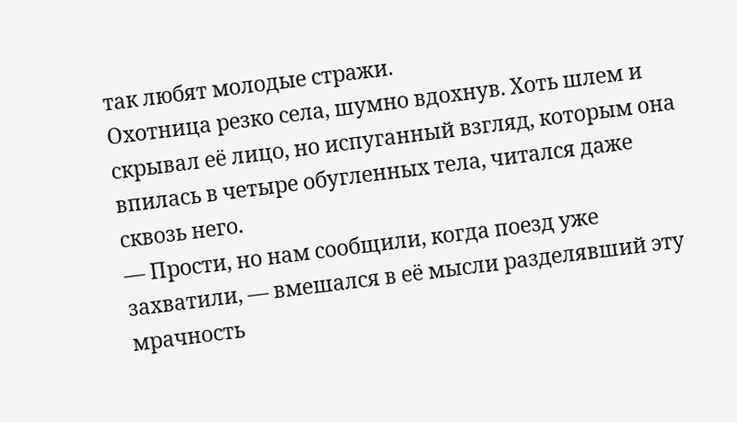так любят молодые стражи.
Охотница резко села, шумно вдохнув. Хоть шлем и скрывал её лицо, но испуганный взгляд, которым она впилась в четыре обугленных тела, читался даже сквозь него.
— Прости, но нам сообщили, когда поезд уже захватили, — вмешался в её мысли разделявший эту мрачность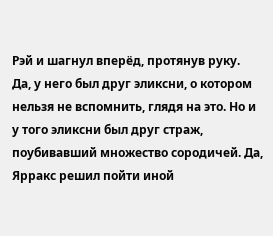Рэй и шагнул вперёд, протянув руку.
Да, у него был друг эликсни, о котором нельзя не вспомнить, глядя на это. Но и у того эликсни был друг страж, поубивавший множество сородичей. Да, Ярракс решил пойти иной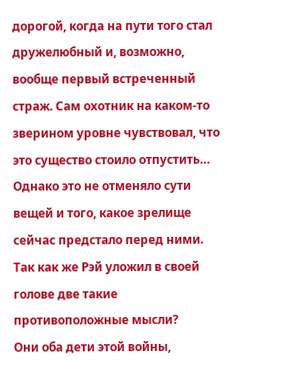дорогой, когда на пути того стал дружелюбный и, возможно, вообще первый встреченный страж. Сам охотник на каком-то зверином уровне чувствовал, что это существо стоило отпустить… Однако это не отменяло сути вещей и того, какое зрелище сейчас предстало перед ними. Так как же Рэй уложил в своей голове две такие противоположные мысли?
Они оба дети этой войны,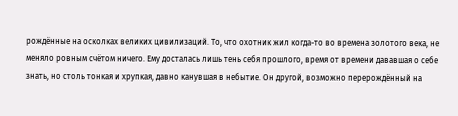рождённые на осколках великих цивилизаций. То, что охотник жил когда-то во времена золотого века, не меняло ровным счётом ничего. Ему досталась лишь тень себя прошлого, время от времени дававшая о себе знать, но столь тонкая и хрупкая, давно канувшая в небытие. Он другой, возможно перерождённый на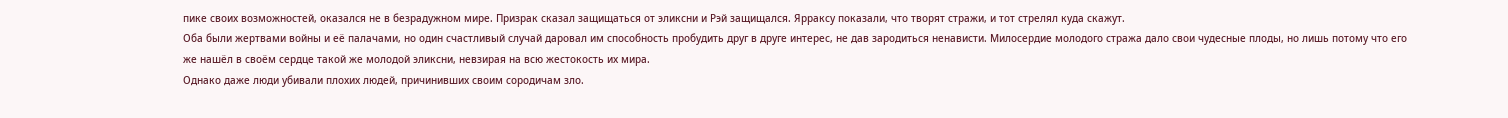пике своих возможностей, оказался не в безрадужном мире. Призрак сказал защищаться от эликсни и Рэй защищался. Ярраксу показали, что творят стражи, и тот стрелял куда скажут.
Оба были жертвами войны и её палачами, но один счастливый случай даровал им способность пробудить друг в друге интерес, не дав зародиться ненависти. Милосердие молодого стража дало свои чудесные плоды, но лишь потому что его же нашёл в своём сердце такой же молодой эликсни, невзирая на всю жестокость их мира.
Однако даже люди убивали плохих людей, причинивших своим сородичам зло.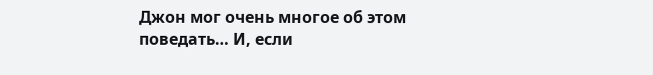Джон мог очень многое об этом поведать… И, если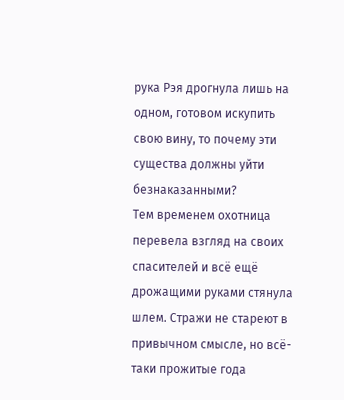рука Рэя дрогнула лишь на одном, готовом искупить свою вину, то почему эти существа должны уйти безнаказанными?
Тем временем охотница перевела взгляд на своих спасителей и всё ещё дрожащими руками стянула шлем. Стражи не стареют в привычном смысле, но всё-таки прожитые года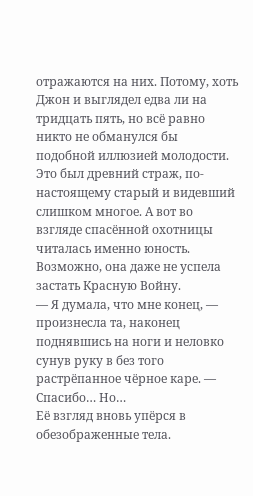отражаются на них. Потому, хоть Джон и выглядел едва ли на тридцать пять, но всё равно никто не обманулся бы подобной иллюзией молодости. Это был древний страж, по-настоящему старый и видевший слишком многое. А вот во взгляде спасённой охотницы читалась именно юность. Возможно, она даже не успела застать Красную Войну.
— Я думала, что мне конец, — произнесла та, наконец поднявшись на ноги и неловко сунув руку в без того растрёпанное чёрное каре. — Спасибо… Но…
Её взгляд вновь упёрся в обезображенные тела.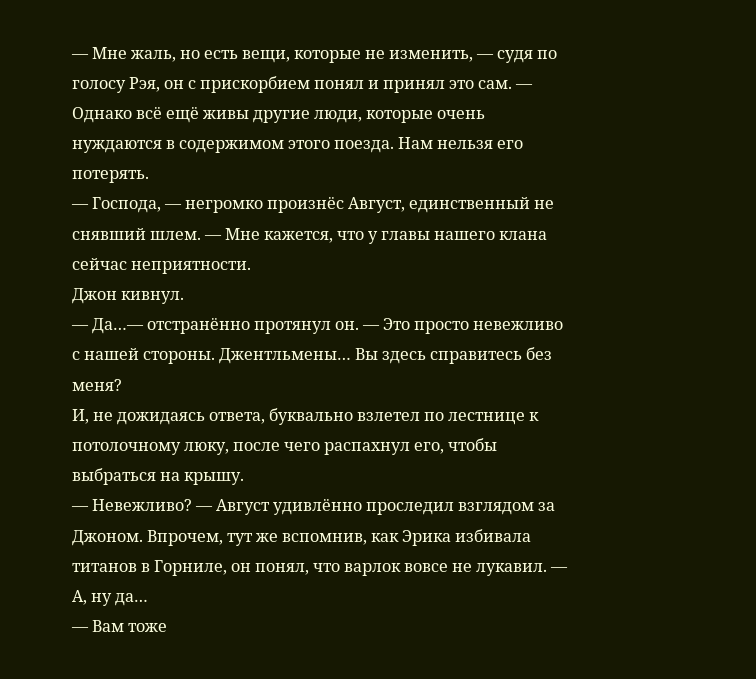— Мне жаль, но есть вещи, которые не изменить, — судя по голосу Рэя, он с прискорбием понял и принял это сам. — Однако всё ещё живы другие люди, которые очень нуждаются в содержимом этого поезда. Нам нельзя его потерять.
— Господа, — негромко произнёс Август, единственный не снявший шлем. — Мне кажется, что у главы нашего клана сейчас неприятности.
Джон кивнул.
— Да…— отстранённо протянул он. — Это просто невежливо с нашей стороны. Джентльмены… Вы здесь справитесь без меня?
И, не дожидаясь ответа, буквально взлетел по лестнице к потолочному люку, после чего распахнул его, чтобы выбраться на крышу.
— Невежливо? — Август удивлённо проследил взглядом за Джоном. Впрочем, тут же вспомнив, как Эрика избивала титанов в Горниле, он понял, что варлок вовсе не лукавил. — А, ну да…
— Вам тоже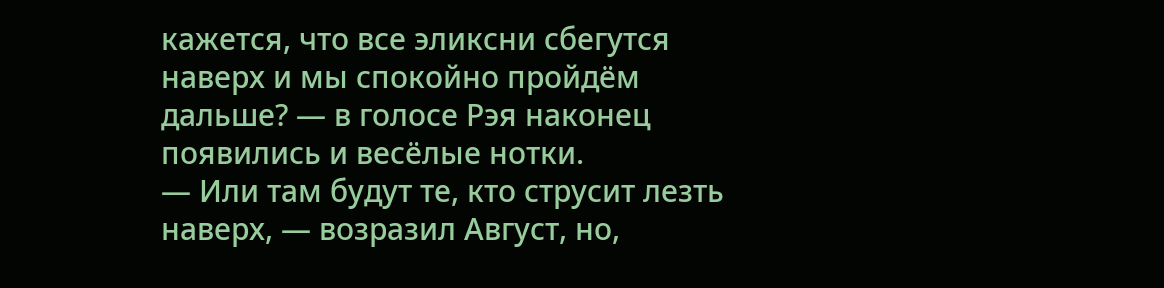кажется, что все эликсни сбегутся наверх и мы спокойно пройдём дальше? — в голосе Рэя наконец появились и весёлые нотки.
— Или там будут те, кто струсит лезть наверх, — возразил Август, но,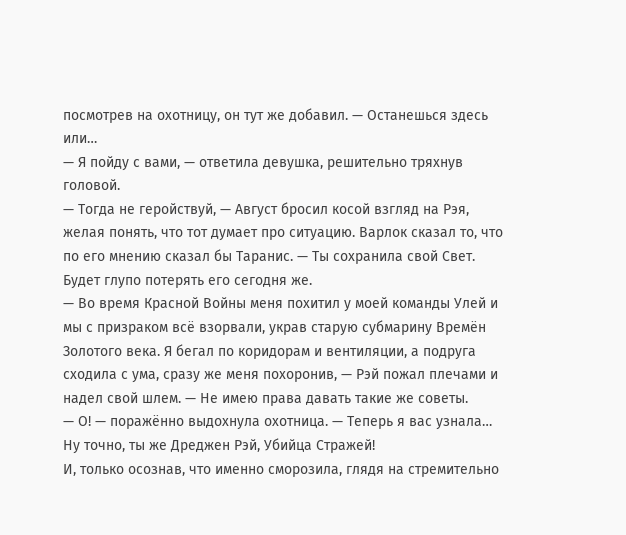посмотрев на охотницу, он тут же добавил. — Останешься здесь или…
— Я пойду с вами, — ответила девушка, решительно тряхнув головой.
— Тогда не геройствуй, — Август бросил косой взгляд на Рэя, желая понять, что тот думает про ситуацию. Варлок сказал то, что по его мнению сказал бы Таранис. — Ты сохранила свой Свет. Будет глупо потерять его сегодня же.
— Во время Красной Войны меня похитил у моей команды Улей и мы с призраком всё взорвали, украв старую субмарину Времён Золотого века. Я бегал по коридорам и вентиляции, а подруга сходила с ума, сразу же меня похоронив, — Рэй пожал плечами и надел свой шлем. — Не имею права давать такие же советы.
— О! — поражённо выдохнула охотница. — Теперь я вас узнала… Ну точно, ты же Дреджен Рэй, Убийца Стражей!
И, только осознав, что именно сморозила, глядя на стремительно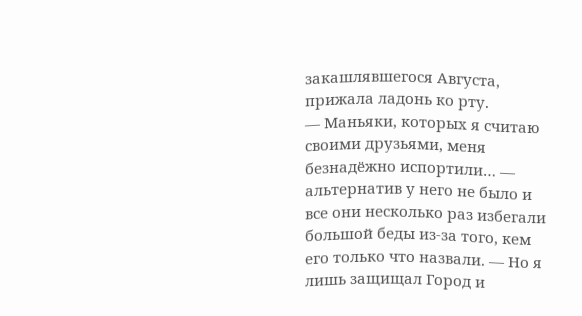закашлявшегося Августа, прижала ладонь ко рту.
— Маньяки, которых я считаю своими друзьями, меня безнадёжно испортили… — альтернатив у него не было и все они несколько раз избегали большой беды из-за того, кем его только что назвали. — Но я лишь защищал Город и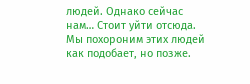людей. Однако сейчас нам… Стоит уйти отсюда. Мы похороним этих людей как подобает, но позже.